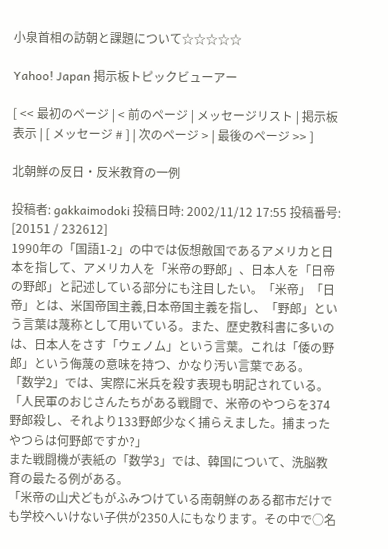小泉首相の訪朝と課題について☆☆☆☆☆

Yahoo! Japan 掲示板トピックビューアー

[ << 最初のページ | < 前のページ | メッセージリスト | 掲示板表示 | [ メッセージ # ] | 次のページ > | 最後のページ >> ]

北朝鮮の反日・反米教育の一例

投稿者: gakkaimodoki 投稿日時: 2002/11/12 17:55 投稿番号: [20151 / 232612]
1990年の「国語1-2」の中では仮想敵国であるアメリカと日本を指して、アメリカ人を「米帝の野郎」、日本人を「日帝の野郎」と記述している部分にも注目したい。「米帝」「日帝」とは、米国帝国主義,日本帝国主義を指し、「野郎」という言葉は蔑称として用いている。また、歴史教科書に多いのは、日本人をさす「ウェノム」という言葉。これは「倭の野郎」という侮蔑の意味を持つ、かなり汚い言葉である。
「数学2」では、実際に米兵を殺す表現も明記されている。
「人民軍のおじさんたちがある戦闘で、米帝のやつらを374野郎殺し、それより133野郎少なく捕らえました。捕まったやつらは何野郎ですか?」
また戦闘機が表紙の「数学3」では、韓国について、洗脳教育の最たる例がある。
「米帝の山犬どもがふみつけている南朝鮮のある都市だけでも学校へいけない子供が2350人にもなります。その中で○名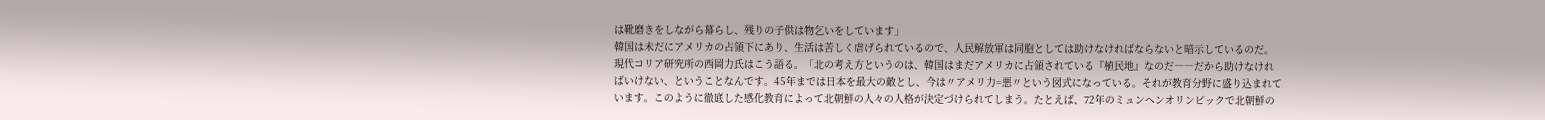は靴磨きをしながら幕らし、残りの子供は物乞いをしています」
韓国は未だにアメリカの占領下にあり、生活は苦しく虐げられているので、人民解放軍は同胞としては助けなければならないと暗示しているのだ。
現代コリア研究所の西岡力氏はこう語る。「北の考え方というのは、韓国はまだアメリカに占領されている『植民地』なのだ――だから助けなければいけない、ということなんです。45年までは日本を最大の敵とし、今は〃アメリ力=悪〃という図式になっている。それが教育分野に盛り込まれています。このように徹底した感化教育によって北朝鮮の人々の人格が決定づけられてしまう。たとえば、72年のミュンヘンオリンピックで北朝鮮の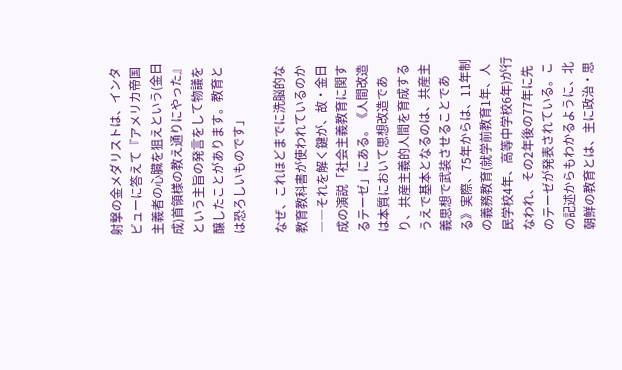射撃の金メダリストは、インタビューに答えて『アメリカ帝国主義者の心臓を狙えという(金日成)首領様の教え通りにやった』という主旨の発言をして物議を醸したことがあります。教育とは恐ろしいものです」

なぜ、これほどまでに洗脳的な教育教科書が使われているのか――それを解く鍵が、故・金日成の演説「社会主義教育に関するテーゼ」にある。《人間改造は本質において思想改造であり、共産主義的人間を育成するうえで基本となるのは、共産主義思想で武装させることである》実際、75年からは、11年制の義務教育(就学前教育1年、人民学校4年、高等中学校6年)が行なわれ、その2年後の77年に先のテーゼが発表されている。この記述からもわかるように、北朝鮮の教育とは、主に政治・思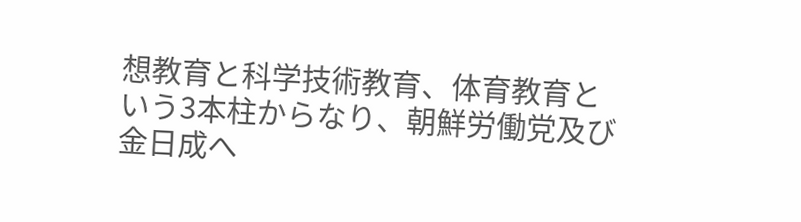想教育と科学技術教育、体育教育という3本柱からなり、朝鮮労働党及び金日成へ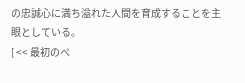の忠誠心に満ち溢れた人間を育成することを主眼としている。
[ << 最初のペ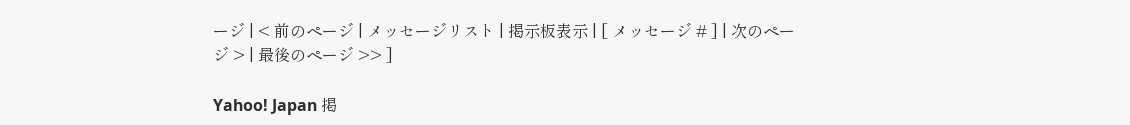ージ | < 前のページ | メッセージリスト | 掲示板表示 | [ メッセージ # ] | 次のページ > | 最後のページ >> ]

Yahoo! Japan 掲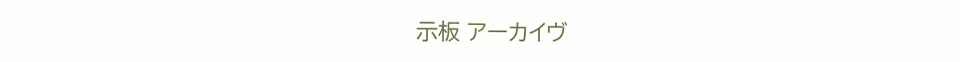示板 アーカイヴ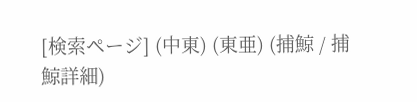[検索ページ] (中東) (東亜) (捕鯨 / 捕鯨詳細)